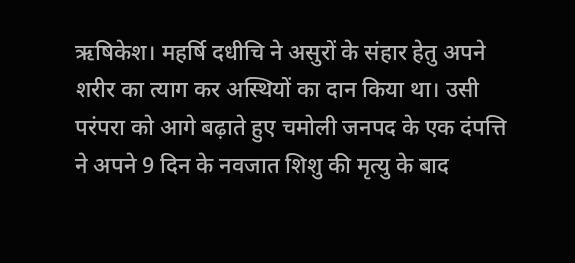ऋषिकेश। महर्षि दधीचि ने असुरों के संहार हेतु अपने शरीर का त्याग कर अस्थियों का दान किया था। उसी परंपरा को आगे बढ़ाते हुए चमोली जनपद के एक दंपत्ति ने अपने 9 दिन के नवजात शिशु की मृत्यु के बाद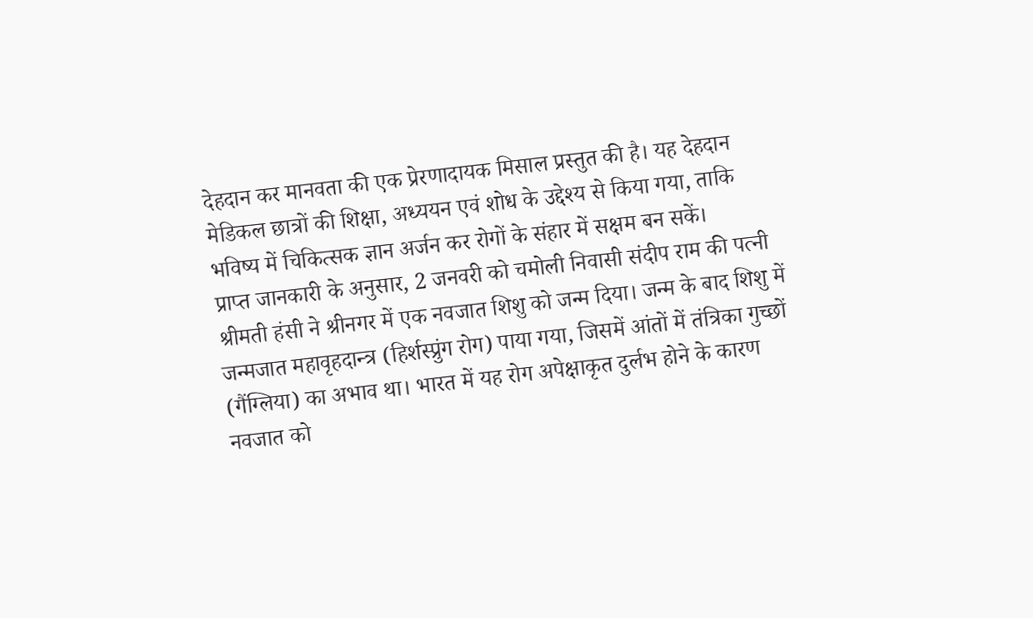देहदान कर मानवता की एक प्रेरणादायक मिसाल प्रस्तुत की है। यह देहदान मेडिकल छात्रों की शिक्षा, अध्ययन एवं शोध के उद्देश्य से किया गया, ताकि भविष्य में चिकित्सक ज्ञान अर्जन कर रोगों के संहार में सक्षम बन सकें।
प्राप्त जानकारी के अनुसार, 2 जनवरी को चमोली निवासी संदीप राम की पत्नी श्रीमती हंसी ने श्रीनगर में एक नवजात शिशु को जन्म दिया। जन्म के बाद शिशु में जन्मजात महावृहदान्त्र (हिर्शस्प्रुंग रोग) पाया गया, जिसमें आंतों में तंत्रिका गुच्छों (गैंग्लिया) का अभाव था। भारत में यह रोग अपेक्षाकृत दुर्लभ होने के कारण नवजात को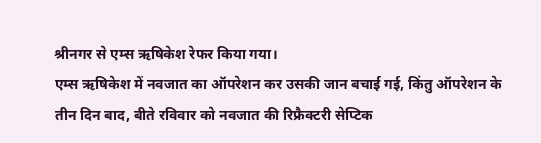श्रीनगर से एम्स ऋषिकेश रेफर किया गया।
एम्स ऋषिकेश में नवजात का ऑपरेशन कर उसकी जान बचाई गई, किंतु ऑपरेशन के तीन दिन बाद, बीते रविवार को नवजात की रिफ्रैक्टरी सेप्टिक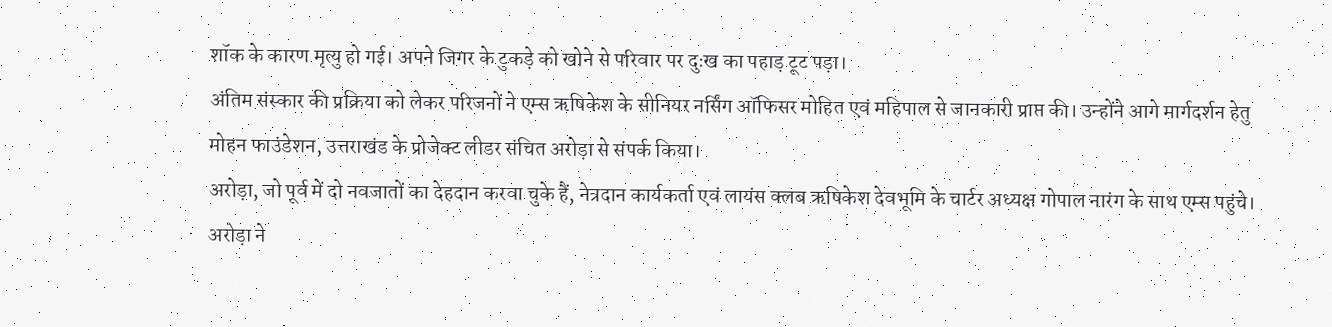शॉक के कारण मृत्यु हो गई। अपने जिगर के टुकड़े को खोने से परिवार पर दुःख का पहाड़ टूट पड़ा।
अंतिम संस्कार की प्रक्रिया को लेकर परिजनों ने एम्स ऋषिकेश के सीनियर नर्सिंग ऑफिसर मोहित एवं महिपाल से जानकारी प्राप्त की। उन्होंने आगे मार्गदर्शन हेतु मोहन फाउंडेशन, उत्तराखंड के प्रोजेक्ट लीडर संचित अरोड़ा से संपर्क किया।
अरोड़ा, जो पूर्व में दो नवजातों का देहदान करवा चुके हैं, नेत्रदान कार्यकर्ता एवं लायंस क्लब ऋषिकेश देवभूमि के चार्टर अध्यक्ष गोपाल नारंग के साथ एम्स पहुंचे। अरोड़ा ने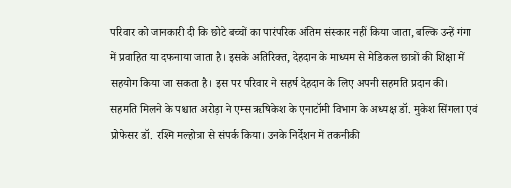परिवार को जानकारी दी कि छोटे बच्चों का पारंपरिक अंतिम संस्कार नहीं किया जाता, बल्कि उन्हें गंगा में प्रवाहित या दफनाया जाता है। इसके अतिरिक्त, देहदान के माध्यम से मेडिकल छात्रों की शिक्षा में सहयोग किया जा सकता है। इस पर परिवार ने सहर्ष देहदान के लिए अपनी सहमति प्रदान की।
सहमति मिलने के पश्चात अरोड़ा ने एम्स ऋषिकेश के एनाटॉमी विभाग के अध्यक्ष डॉ. मुकेश सिंगला एवं प्रोफेसर डॉ. रश्मि मल्होत्रा से संपर्क किया। उनके निर्देशन में तकनीकी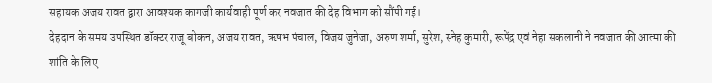सहायक अजय रावत द्वारा आवश्यक कागजी कार्यवाही पूर्ण कर नवजात की देह विभाग को सौंपी गई।
देहदान के समय उपस्थित डॉक्टर राजू बोकन, अजय रावत, ऋषभ पंचाल, विजय जुनेजा, अरुण शर्मा, सुरेश, स्नेह कुमारी, रूपेंद्र एवं नेहा सकलानी ने नवजात की आत्मा की शांति के लिए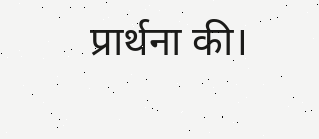प्रार्थना की।